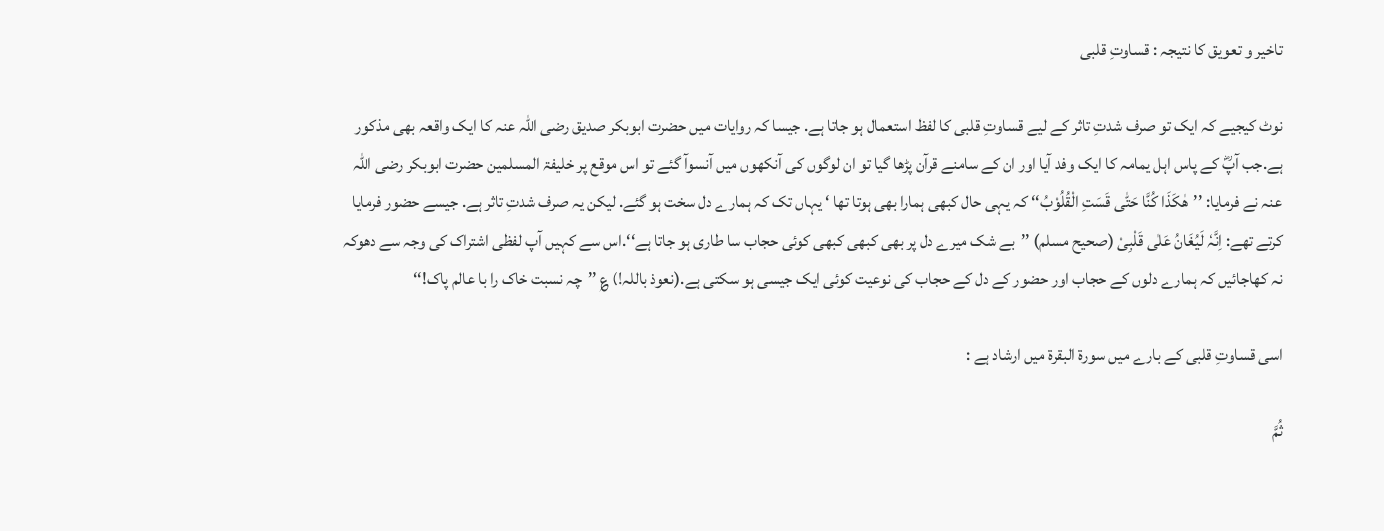تاخیر و تعویق کا نتیجہ : قساوتِ قلبی

نوٹ کیجیے کہ ایک تو صرف شدتِ تاثر کے لیے قساوتِ قلبی کا لفظ استعمال ہو جاتا ہے. جیسا کہ روایات میں حضرت ابوبکر صدیق رضی اللہ عنہ کا ایک واقعہ بھی مذکور ہے.جب آپؓ کے پاس اہل یمامہ کا ایک وفد آیا اور ان کے سامنے قرآن پڑھا گیا تو ان لوگوں کی آنکھوں میں آنسوآ گئے تو اس موقع پر خلیفۃ المسلمین حضرت ابوبکر رضی اللہ عنہ نے فرمایا: ’’ھٰکَذَا کُنَّا حَتّٰی قَسَتِ الْقُلُوْبُ‘‘ کہ یہی حال کبھی ہمارا بھی ہوتا تھا ‘ یہاں تک کہ ہمارے دل سخت ہو گئے. لیکن یہ صرف شدتِ تاثر ہے. جیسے حضور فرمایا کرتے تھے: اِنَّہٗ لَیُغَانُ عَلٰی قَلْبِیْ (صحیح مسلم) ’’بے شک میرے دل پر بھی کبھی کبھی کوئی حجاب سا طاری ہو جاتا ہے‘‘.اس سے کہیں آپ لفظی اشتراک کی وجہ سے دھوکہ نہ کھاجائیں کہ ہمارے دلوں کے حجاب اور حضور کے دل کے حجاب کی نوعیت کوئی ایک جیسی ہو سکتی ہے.(نعوذ باللہ!) ؏ ’’چہ نسبت خاک را با عالم پاک!‘‘

اسی قساوتِ قلبی کے بارے میں سورۃ البقرۃ میں ارشاد ہے :

ثُمَّ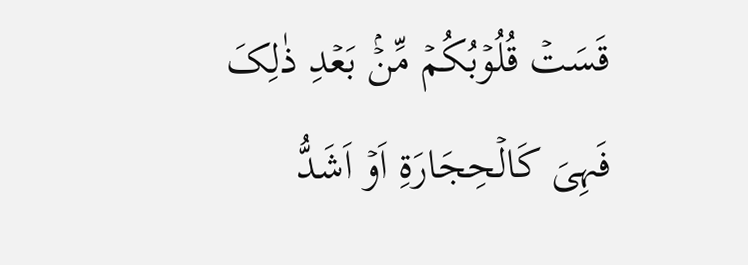قَسَتۡ قُلُوۡبُکُمۡ مِّنۡۢ بَعۡدِ ذٰلِکَ فَہِیَ کَالۡحِجَارَۃِ اَوۡ اَشَدُّ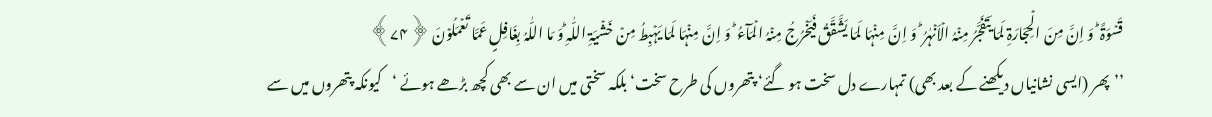قَسۡوَۃً ؕ وَ اِنَّ مِنَ الۡحِجَارَۃِ لَمَا یَتَفَجَّرُ مِنۡہُ الۡاَنۡہٰرُ ؕ وَ اِنَّ مِنۡہَا لَمَا یَشَّقَّقُ فَیَخۡرُجُ مِنۡہُ الۡمَآءُ ؕ وَ اِنَّ مِنۡہَا لَمَا یَہۡبِطُ مِنۡ خَشۡیَۃِ اللّٰہِ ؕوَ مَا اللّٰہُ بِغَافِلٍ عَمَّا تَعۡمَلُوۡنَ ﴿۷۴﴾
’’پھر (ایسی نشانیاں دیکھنے کے بعد بھی) تمہارے دل سخت ہو گئے‘ پتھروں کی طرح سخت‘ بلکہ سختی میں ان سے بھی کچھ بڑھے ہوئے ‘کیونکہ پتھروں میں سے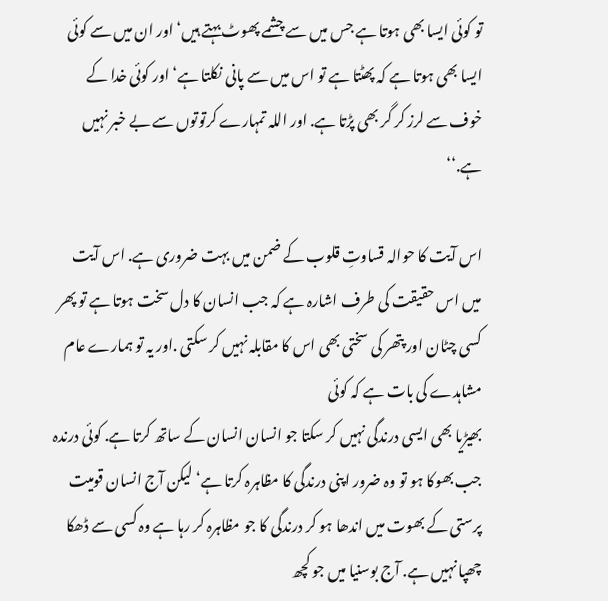تو کوئی ایسا بھی ہوتا ہے جس میں سے چشمے پھوٹ بہتے ہیں‘ اور ان میں سے کوئی ایسا بھی ہوتا ہے کہ پھٹتا ہے تو اس میں سے پانی نکلتا ہے‘ اور کوئی خدا کے خوف سے لرز کر گر بھی پڑتا ہے. اور اللہ تمہارے کرتوتوں سے بے خبر نہیں ہے.‘‘

اس آیت کا حوالہ قساوتِ قلوب کے ضمن میں بہت ضروری ہے. اس آیت میں اس حقیقت کی طرف اشارہ ہے کہ جب انسان کا دل سخت ہوتا ہے تو پھر کسی چٹان اور پتھر کی سختی بھی اس کا مقابلہ نہیں کر سکتی .اور یہ تو ہمارے عام مشاہدے کی بات ہے کہ کوئی
بھیڑیا بھی ایسی درندگی نہیں کر سکتا جو انسان انسان کے ساتھ کرتا ہے. کوئی درندہ جب بھوکا ہو تو وہ ضرور اپنی درندگی کا مظاہرہ کرتا ہے‘ لیکن آج انسان قومیت پرستی کے بھوت میں اندھا ہو کر درندگی کا جو مظاہرہ کر رہا ہے وہ کسی سے ڈھکا چھپا نہیں ہے. آج بوسنیا میں جو کچھ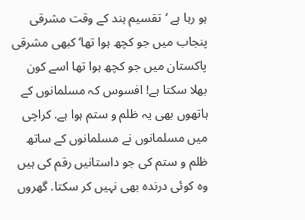ہو رہا ہے ‘تقسیم ہند کے وقت مشرقی پنجاب میں جو کچھ ہوا تھا‘ کبھی مشرقی پاکستان میں جو کچھ ہوا تھا اسے کون بھلا سکتا ہے! افسوس کہ مسلمانوں کے ہاتھوں بھی یہ ظلم و ستم ہوا ہے. کراچی میں مسلمانوں نے مسلمانوں کے ساتھ ظلم و ستم کی جو داستانیں رقم کی ہیں وہ کوئی درندہ بھی نہیں کر سکتا. گھروں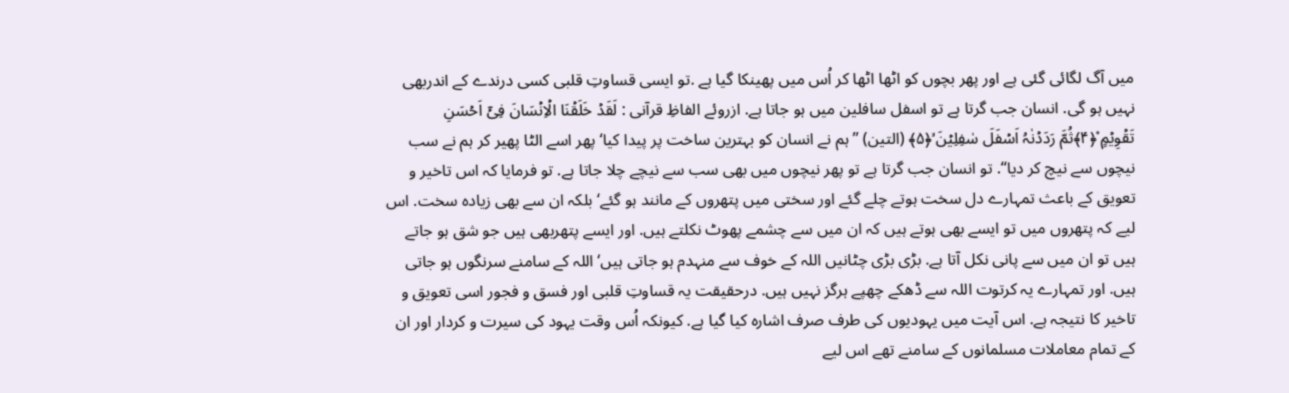میں آگ لگائی گئی ہے اور پھر بچوں کو اٹھا اٹھا کر اُس میں پھینکا گیا ہے .تو ایسی قساوتِ قلبی کسی درندے کے اندربھی نہیں ہو گی. انسان جب گرتا ہے تو اسفل سافلین میں ہو جاتا ہے. ازروئے الفاظِ قرآنی : لَقَدۡ خَلَقۡنَا الۡاِنۡسَانَ فِیۡۤ اَحۡسَنِ تَقۡوِیۡمٍ ۫﴿۴﴾ثُمَّ رَدَدۡنٰہُ اَسۡفَلَ سٰفِلِیۡنَ ۙ﴿۵﴾ (التین) ’’ہم نے انسان کو بہترین ساخت پر پیدا کیا‘ پھر اسے الٹا پھیر کر ہم نے سب نیچوں سے نیچ کر دیا‘‘. تو انسان جب گرتا ہے تو پھر نیچوں میں بھی سب سے نیچے چلا جاتا ہے. تو فرمایا کہ اس تاخیر و تعویق کے باعث تمہارے دل سخت ہوتے چلے گئے اور سختی میں پتھروں کے مانند ہو گئے‘ بلکہ ان سے بھی زیادہ سخت. اس لیے کہ پتھروں میں تو ایسے بھی ہوتے ہیں کہ ان میں سے چشمے پھوٹ نکلتے ہیں. اور ایسے پتھربھی ہیں جو شق ہو جاتے ہیں تو ان میں سے پانی نکل آتا ہے. بڑی بڑی چٹانیں اللہ کے خوف سے منہدم ہو جاتی ہیں‘ اللہ کے سامنے سرنگوں ہو جاتی ہیں. اور تمہارے یہ کرتوت اللہ سے ڈھکے چھپے ہرگز نہیں ہیں. درحقیقت یہ قساوتِ قلبی اور فسق و فجور اسی تعویق و تاخیر کا نتیجہ ہے. اس آیت میں یہودیوں کی طرف صرف اشارہ کیا گیا ہے. کیونکہ اُس وقت یہود کی سیرت و کردار اور ان کے تمام معاملات مسلمانوں کے سامنے تھے اس لیے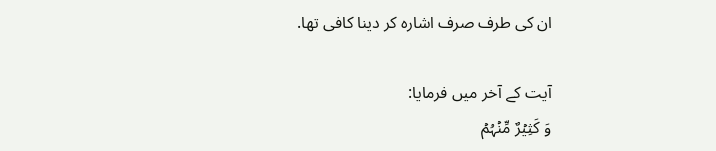ان کی طرف صرف اشارہ کر دینا کافی تھا.

آیت کے آخر میں فرمایا:
وَ کَثِیۡرٌ مِّنۡہُمۡ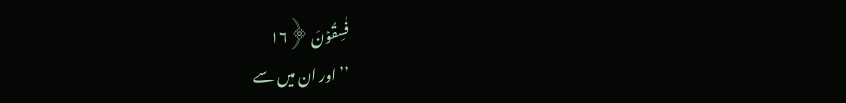فٰسِقُوۡنَ ﴿۱۶
’’اور ان میں سے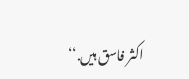اکثر فاسق ہیں.‘‘